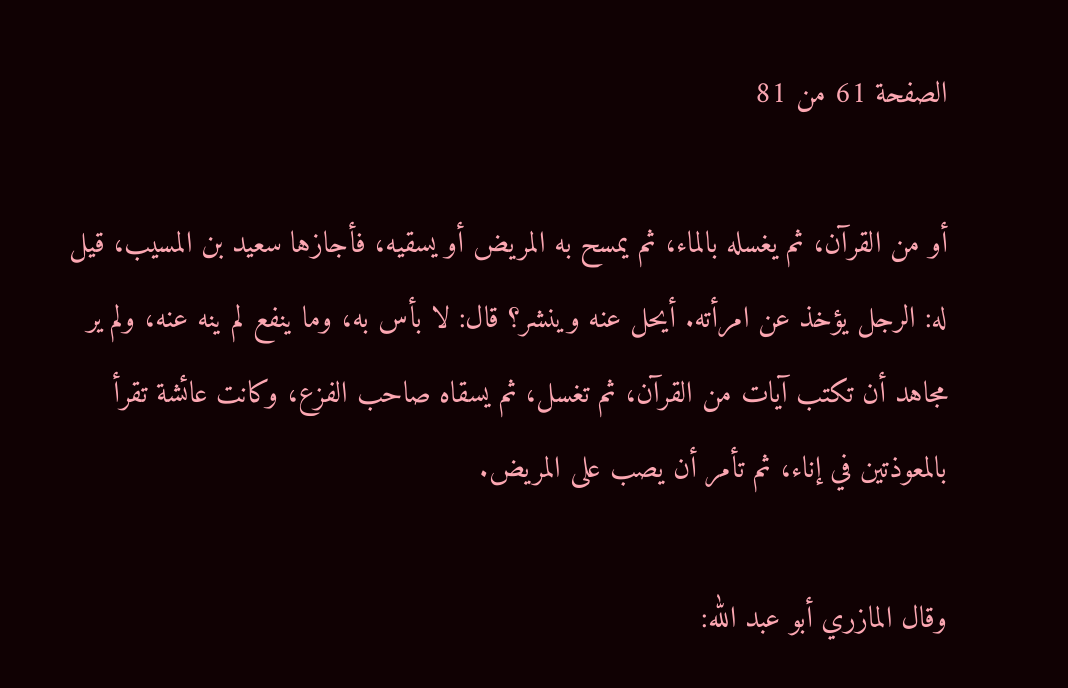الصفحة 61 من 81

أو من القرآن، ثم يغسله بالماء، ثم يمسح به المريض أو يسقيه، فأجازها سعيد بن المسيب، قيل له: الرجل يؤخذ عن امرأته. أيحل عنه وينشر؟ قال: لا بأس به، وما ينفع لم ينه عنه، ولم ير مجاهد أن تكتب آيات من القرآن، ثم تغسل، ثم يسقاه صاحب الفزع، وكانت عائشة تقرأ بالمعوذتين في إناء، ثم تأمر أن يصب على المريض.

وقال المازري أبو عبد الله: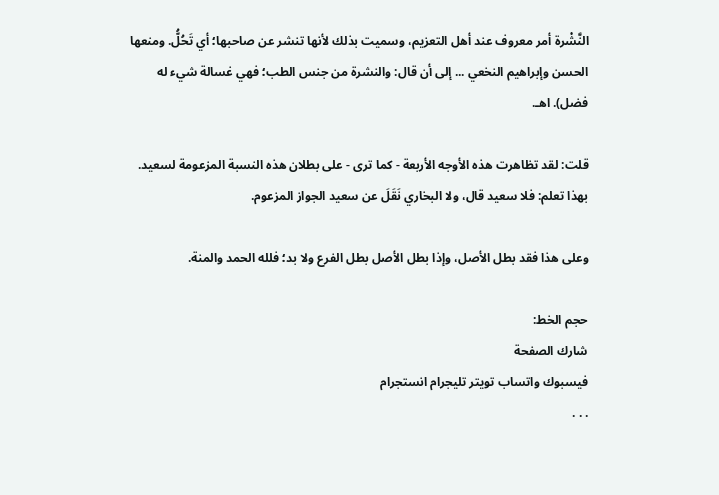النَّشْرة أمر معروف عند أهل التعزيم، وسميت بذلك لأنها تنشر عن صاحبها؛ أي تَحُلُّ. ومنعها الحسن وإبراهيم النخعي ... إلى أن قال: والنشرة من جنس الطب؛ فهي غسالة شيء له فضل). اهـ.

قلت: لقد تظاهرت هذه الأوجه الأربعة - كما ترى - على بطلان هذه النسبة المزعومة لسعيد. بهذا تعلم: فلا سعيد قال، ولا البخاري نَقَلَ عن سعيد الجواز المزعوم.

وعلى هذا فقد بطل الأصل، وإذا بطل الأصل بطل الفرع ولا بد؛ فلله الحمد والمنة.

حجم الخط:
شارك الصفحة
فيسبوك واتساب تويتر تليجرام انستجرام
. . .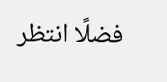فضلًا انتظر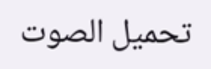تحميل الصوت